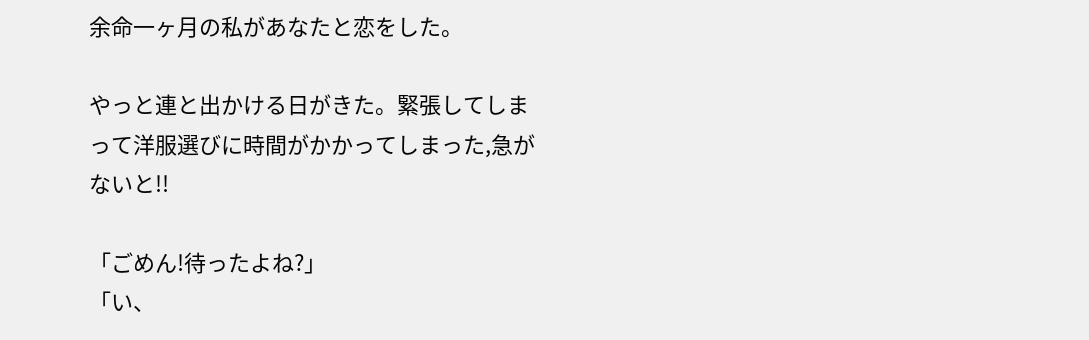余命一ヶ月の私があなたと恋をした。

やっと連と出かける日がきた。緊張してしまって洋服選びに時間がかかってしまった,急がないと!!

「ごめん!待ったよね?」
「い、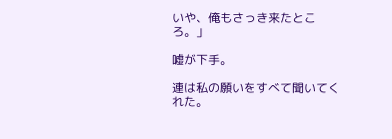いや、俺もさっき来たところ。」

嘘が下手。

連は私の願いをすべて聞いてくれた。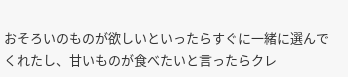おそろいのものが欲しいといったらすぐに一緒に選んでくれたし、甘いものが食べたいと言ったらクレ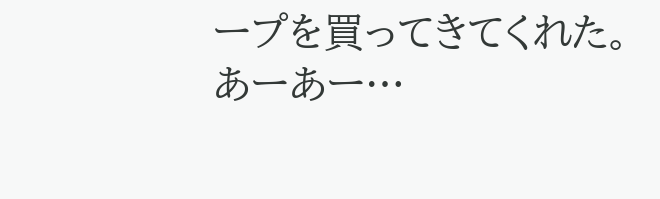ープを買ってきてくれた。
あーあー…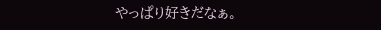やっぱり好きだなぁ。